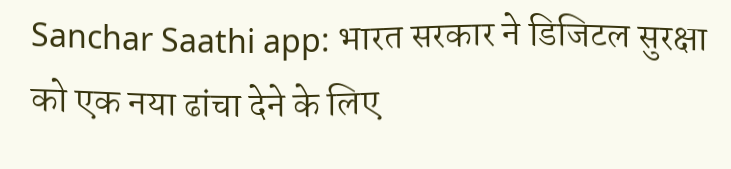Sanchar Saathi app: भारत सरकार ने डिजिटल सुरक्षा को एक नया ढांचा देने के लिए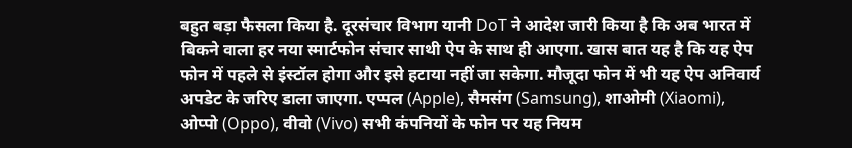बहुत बड़ा फैसला किया है. दूरसंचार विभाग यानी DoT ने आदेश जारी किया है कि अब भारत में बिकने वाला हर नया स्मार्टफोन संचार साथी ऐप के साथ ही आएगा. खास बात यह है कि यह ऐप फोन में पहले से इंस्टॉल होगा और इसे हटाया नहीं जा सकेगा. मौजूदा फोन में भी यह ऐप अनिवार्य अपडेट के जरिए डाला जाएगा. एप्पल (Apple), सैमसंग (Samsung), शाओमी (Xiaomi), ओप्पो (Oppo), वीवो (Vivo) सभी कंपनियों के फोन पर यह नियम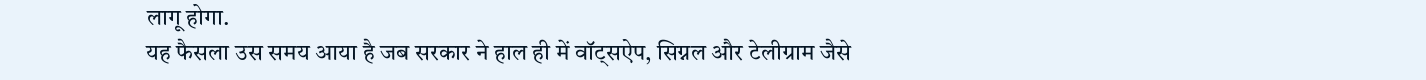लागू होगा.
यह फैसला उस समय आया है जब सरकार ने हाल ही में वॉट्सऐप, सिग्नल और टेलीग्राम जैसे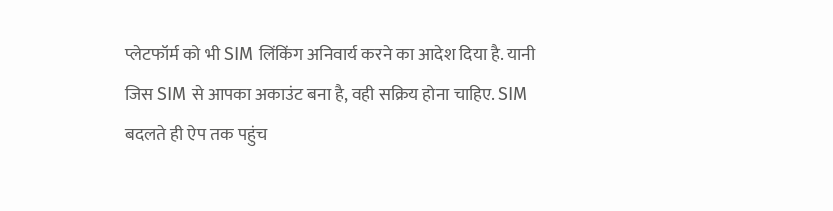प्लेटफॉर्म को भी SIM लिंकिंग अनिवार्य करने का आदेश दिया है. यानी जिस SIM से आपका अकाउंट बना है, वही सक्रिय होना चाहिए. SIM बदलते ही ऐप तक पहुंच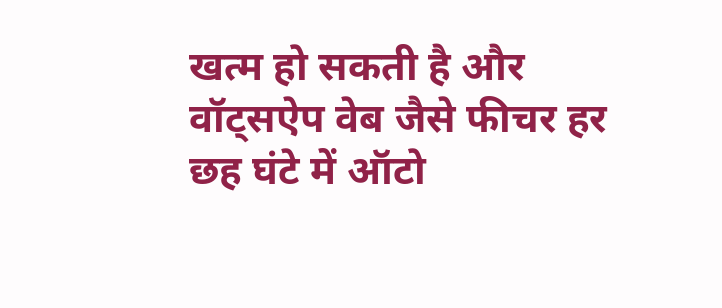खत्म हो सकती है और वॉट्सऐप वेब जैसे फीचर हर छह घंटे में ऑटो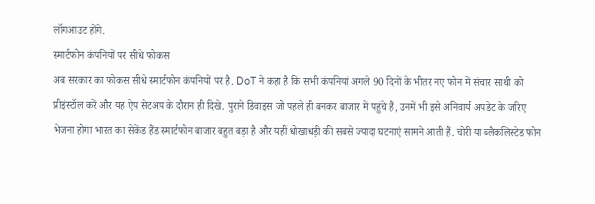लॉगआउट होंगे.
स्मार्टफोन कंपनियों पर सीधे फोकस
अब सरकार का फोकस सीधे स्मार्टफोन कंपनियों पर है. DoT ने कहा है कि सभी कंपनियां अगले 90 दिनों के भीतर नए फोन में संचार साथी को प्रीइंस्टॉल करें और यह ऐप सेटअप के दौरान ही दिखे. पुराने डिवाइस जो पहले ही बनकर बाजार में पहुंचे हैं, उनमें भी इसे अनिवार्य अपडेट के जरिए भेजना होगा भारत का सेकेंड हैंड स्मार्टफोन बाजार बहुत बड़ा है और यहीं धोखाधड़ी की सबसे ज्यादा घटनाएं सामने आती हैं. चोरी या ब्लैकलिस्टेड फोन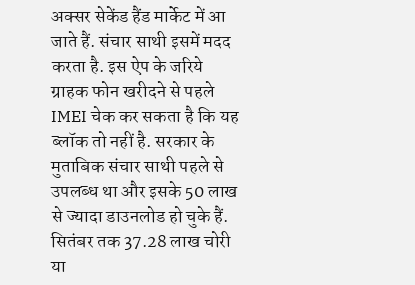अक्सर सेकेंड हैंड मार्केट में आ जाते हैं. संचार साथी इसमें मदद करता है. इस ऐप के जरिये ग्राहक फोन खरीदने से पहले IMEI चेक कर सकता है कि यह ब्लॉक तो नहीं है. सरकार के मुताबिक संचार साथी पहले से उपलब्ध था और इसके 50 लाख से ज्यादा डाउनलोड हो चुके हैं. सितंबर तक 37.28 लाख चोरी या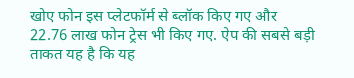खोए फोन इस प्लेटफॉर्म से ब्लॉक किए गए और 22.76 लाख फोन ट्रेस भी किए गए. ऐप की सबसे बड़ी ताकत यह है कि यह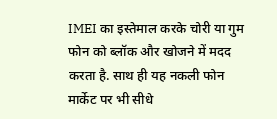IMEI का इस्तेमाल करके चोरी या गुम फोन को ब्लॉक और खोजने में मदद करता है. साथ ही यह नकली फोन मार्केट पर भी सीधे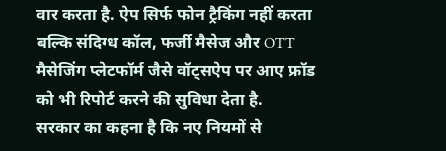वार करता है. ऐप सिर्फ फोन ट्रैकिंग नहीं करता बल्कि संदिग्ध कॉल, फर्जी मैसेज और OTT मैसेजिंग प्लेटफॉर्म जैसे वॉट्सऐप पर आए फ्रॉड को भी रिपोर्ट करने की सुविधा देता है.
सरकार का कहना है कि नए नियमों से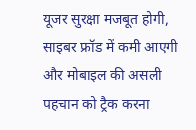यूजर सुरक्षा मजबूत होगी, साइबर फ्रॉड में कमी आएगी और मोबाइल की असली पहचान को ट्रैक करना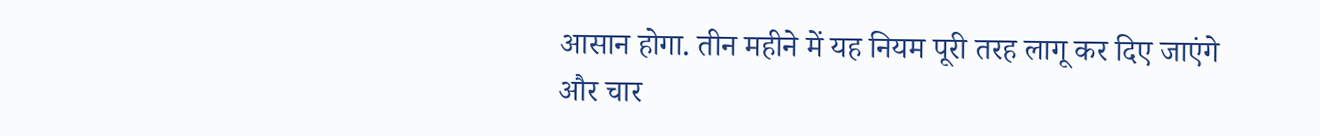आसान होगा. तीन महीने में यह नियम पूरी तरह लागू कर दिए जाएंगे और चार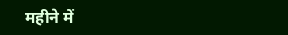महीने में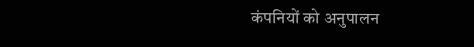कंपनियों को अनुपालन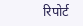रिपोर्ट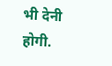भी देनी होगी.